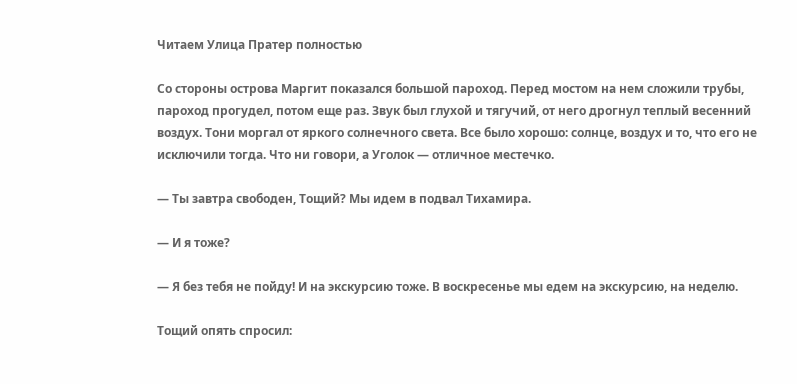Читаем Улица Пратер полностью

Со стороны острова Маргит показался большой пароход. Перед мостом на нем сложили трубы, пароход прогудел, потом еще раз. Звук был глухой и тягучий, от него дрогнул теплый весенний воздух. Тони моргал от яркого солнечного света. Все было хорошо: солнце, воздух и то, что его не исключили тогда. Что ни говори, а Уголок — отличное местечко.

— Ты завтра свободен, Тощий? Мы идем в подвал Тихамира.

— И я тоже?

— Я без тебя не пойду! И на экскурсию тоже. В воскресенье мы едем на экскурсию, на неделю.

Тощий опять спросил: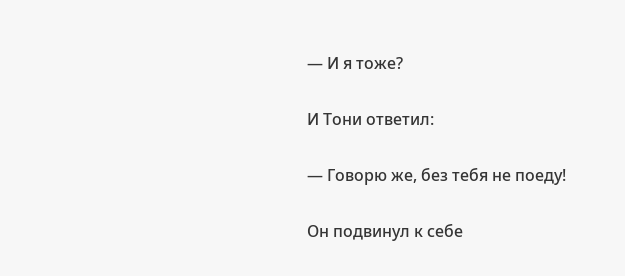— И я тоже?

И Тони ответил:

— Говорю же, без тебя не поеду!

Он подвинул к себе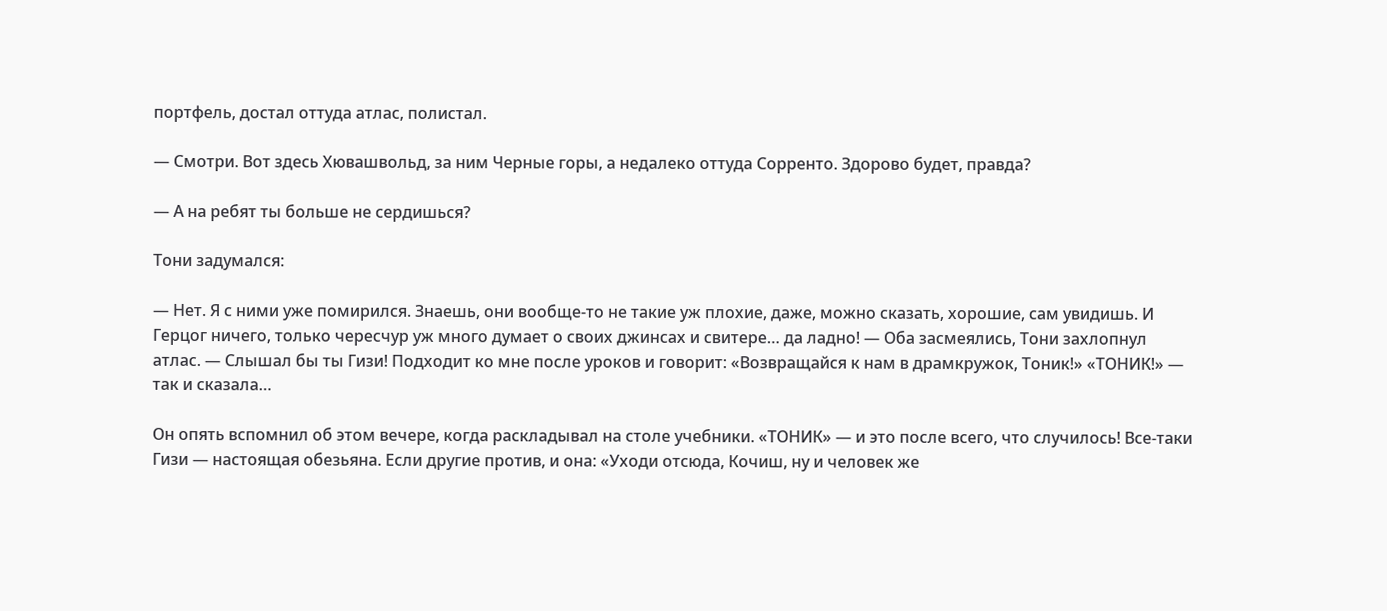портфель, достал оттуда атлас, полистал.

— Смотри. Вот здесь Хювашвольд, за ним Черные горы, а недалеко оттуда Сорренто. Здорово будет, правда?

— А на ребят ты больше не сердишься?

Тони задумался:

— Нет. Я с ними уже помирился. Знаешь, они вообще-то не такие уж плохие, даже, можно сказать, хорошие, сам увидишь. И Герцог ничего, только чересчур уж много думает о своих джинсах и свитере… да ладно! — Оба засмеялись, Тони захлопнул атлас. — Слышал бы ты Гизи! Подходит ко мне после уроков и говорит: «Возвращайся к нам в драмкружок, Тоник!» «ТОНИК!» — так и сказала…

Он опять вспомнил об этом вечере, когда раскладывал на столе учебники. «ТОНИК» — и это после всего, что случилось! Все-таки Гизи — настоящая обезьяна. Если другие против, и она: «Уходи отсюда, Кочиш, ну и человек же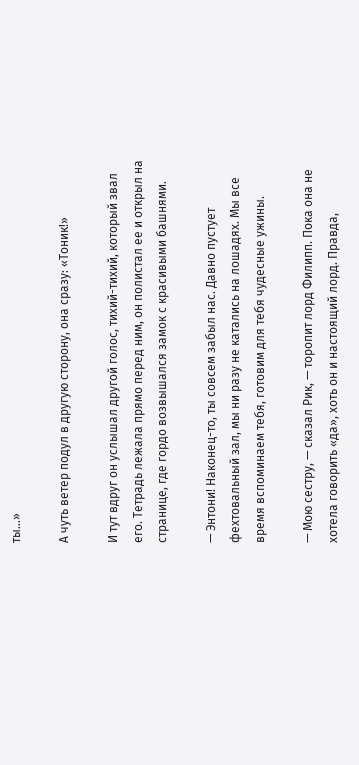ты…»

А чуть ветер подул в другую сторону, она сразу: «Тоник!»

И тут вдруг он услышал другой голос, тихий-тихий, который звал его. Тетрадь лежала прямо перед ним, он полистал ее и открыл на странице, где гордо возвышался замок с красивыми башнями.

— Энтони! Наконец-то, ты совсем забыл нас. Давно пустует фехтовальный зал, мы ни разу не катались на лошадях. Мы все время вспоминаем тебя, готовим для тебя чудесные ужины.

— Мою сестру, — сказал Рик, — торопит лорд Филипп. Пока она не хотела говорить «да», хоть он и настоящий лорд. Правда,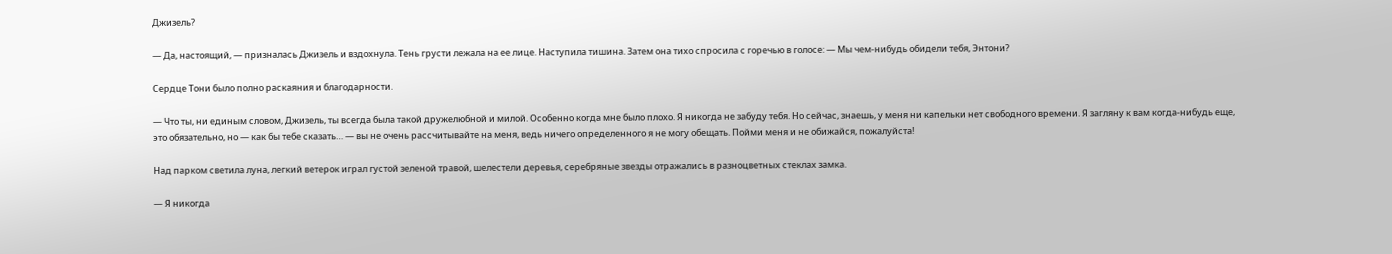Джизель?

— Да, настоящий, — призналась Джизель и вздохнула. Тень грусти лежала на ее лице. Наступила тишина. Затем она тихо спросила с горечью в голосе: — Мы чем-нибудь обидели тебя, Энтони?

Сердце Тони было полно раскаяния и благодарности.

— Что ты, ни единым словом, Джизель, ты всегда была такой дружелюбной и милой. Особенно когда мне было плохо. Я никогда не забуду тебя. Но сейчас, знаешь, у меня ни капельки нет свободного времени. Я загляну к вам когда-нибудь еще, это обязательно, но — как бы тебе сказать… — вы не очень рассчитывайте на меня, ведь ничего определенного я не могу обещать. Пойми меня и не обижайся, пожалуйста!

Над парком светила луна, легкий ветерок играл густой зеленой травой, шелестели деревья, серебряные звезды отражались в разноцветных стеклах замка.

— Я никогда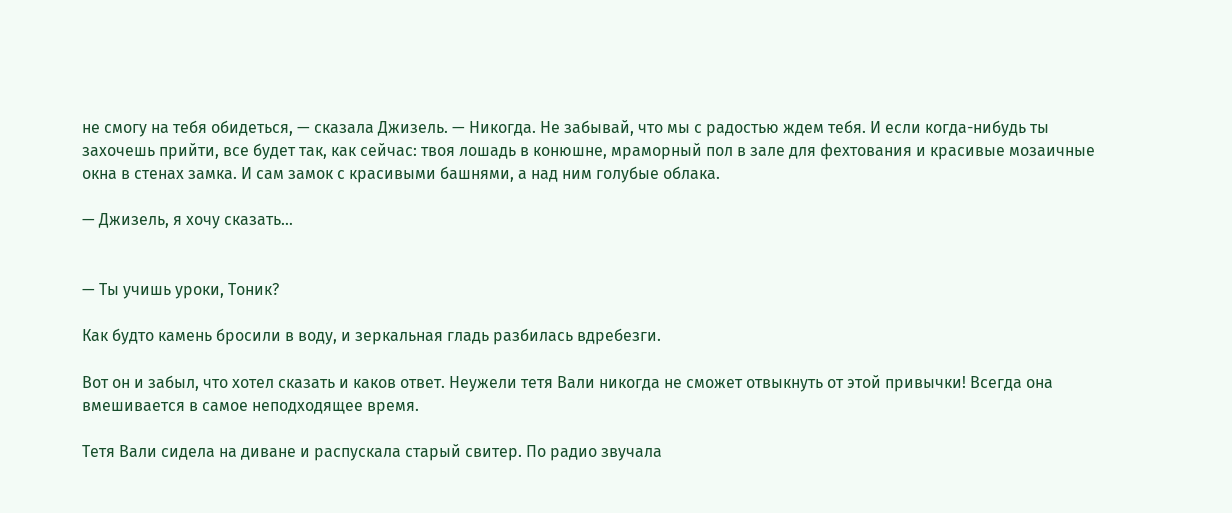не смогу на тебя обидеться, — сказала Джизель. — Никогда. Не забывай, что мы с радостью ждем тебя. И если когда-нибудь ты захочешь прийти, все будет так, как сейчас: твоя лошадь в конюшне, мраморный пол в зале для фехтования и красивые мозаичные окна в стенах замка. И сам замок с красивыми башнями, а над ним голубые облака.

— Джизель, я хочу сказать…


— Ты учишь уроки, Тоник?

Как будто камень бросили в воду, и зеркальная гладь разбилась вдребезги.

Вот он и забыл, что хотел сказать и каков ответ. Неужели тетя Вали никогда не сможет отвыкнуть от этой привычки! Всегда она вмешивается в самое неподходящее время.

Тетя Вали сидела на диване и распускала старый свитер. По радио звучала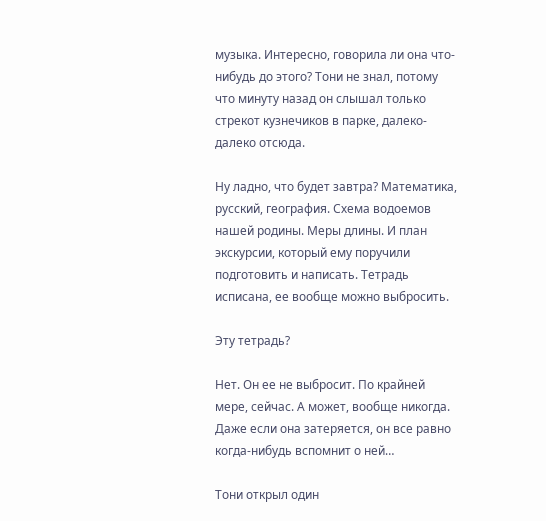музыка. Интересно, говорила ли она что-нибудь до этого? Тони не знал, потому что минуту назад он слышал только стрекот кузнечиков в парке, далеко-далеко отсюда.

Ну ладно, что будет завтра? Математика, русский, география. Схема водоемов нашей родины. Меры длины. И план экскурсии, который ему поручили подготовить и написать. Тетрадь исписана, ее вообще можно выбросить.

Эту тетрадь?

Нет. Он ее не выбросит. По крайней мере, сейчас. А может, вообще никогда. Даже если она затеряется, он все равно когда-нибудь вспомнит о ней…

Тони открыл один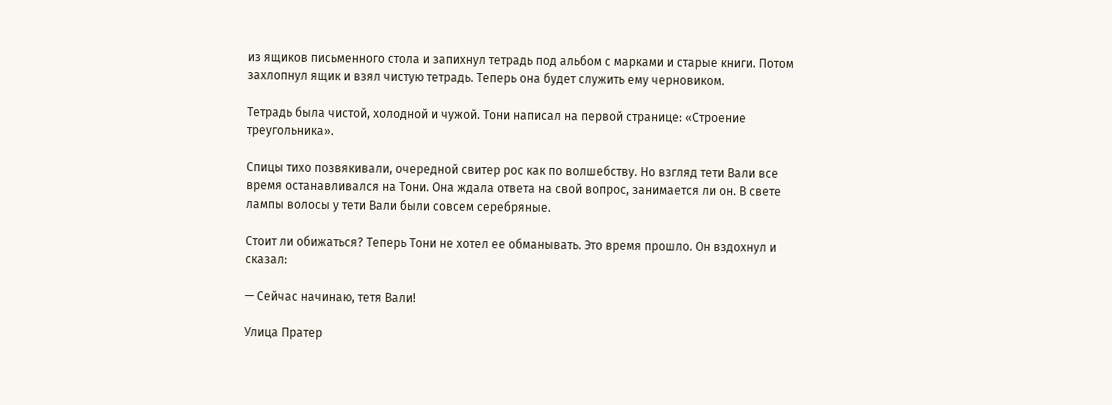из ящиков письменного стола и запихнул тетрадь под альбом с марками и старые книги. Потом захлопнул ящик и взял чистую тетрадь. Теперь она будет служить ему черновиком.

Тетрадь была чистой, холодной и чужой. Тони написал на первой странице: «Строение треугольника».

Спицы тихо позвякивали, очередной свитер рос как по волшебству. Но взгляд тети Вали все время останавливался на Тони. Она ждала ответа на свой вопрос, занимается ли он. В свете лампы волосы у тети Вали были совсем серебряные.

Стоит ли обижаться? Теперь Тони не хотел ее обманывать. Это время прошло. Он вздохнул и сказал:

— Сейчас начинаю, тетя Вали!

Улица Пратер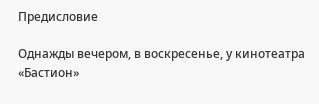Предисловие

Однажды вечером, в воскресенье, у кинотеатра «Бастион»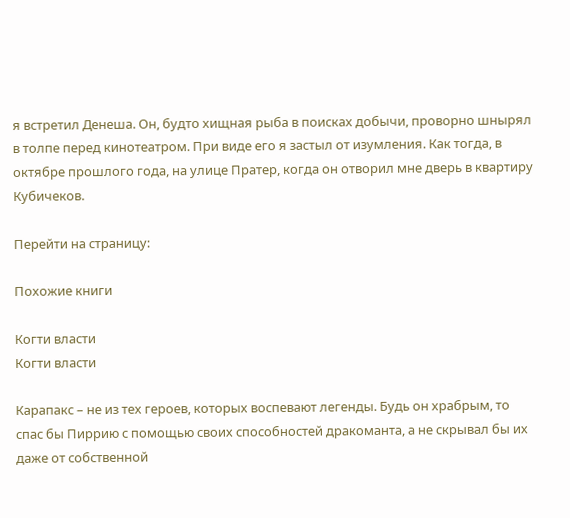я встретил Денеша. Он, будто хищная рыба в поисках добычи, проворно шнырял в толпе перед кинотеатром. При виде его я застыл от изумления. Как тогда, в октябре прошлого года, на улице Пратер, когда он отворил мне дверь в квартиру Кубичеков.

Перейти на страницу:

Похожие книги

Когти власти
Когти власти

Карапакс – не из тех героев, которых воспевают легенды. Будь он храбрым, то спас бы Пиррию с помощью своих способностей дракоманта, а не скрывал бы их даже от собственной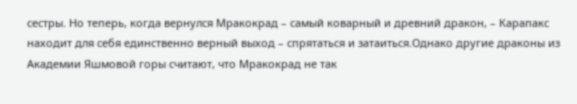сестры. Но теперь, когда вернулся Мракокрад – самый коварный и древний дракон, – Карапакс находит для себя единственно верный выход – спрятаться и затаиться.Однако другие драконы из Академии Яшмовой горы считают, что Мракокрад не так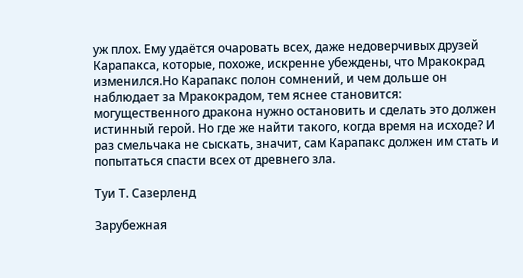уж плох. Ему удаётся очаровать всех, даже недоверчивых друзей Карапакса, которые, похоже, искренне убеждены, что Мракокрад изменился.Но Карапакс полон сомнений, и чем дольше он наблюдает за Мракокрадом, тем яснее становится: могущественного дракона нужно остановить и сделать это должен истинный герой. Но где же найти такого, когда время на исходе? И раз смельчака не сыскать, значит, сам Карапакс должен им стать и попытаться спасти всех от древнего зла.

Туи Т. Сазерленд

Зарубежная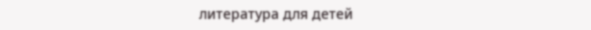литература для детей